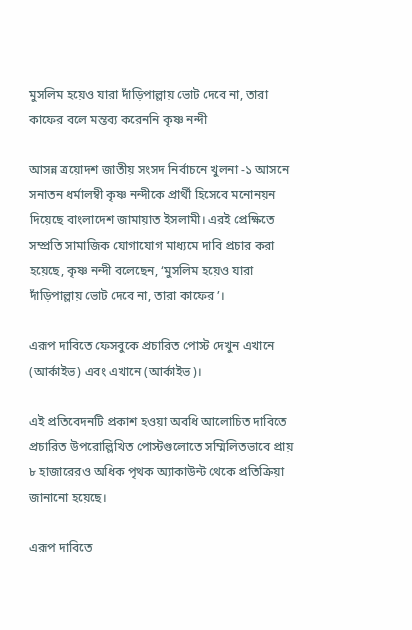মুসলিম হয়েও যারা দাঁড়িপাল্লায় ভোট দেবে না, তারা কাফের বলে মন্তব্য করেননি কৃষ্ণ নন্দী

আসন্ন ত্রয়োদশ জাতীয় সংসদ নির্বাচনে খুলনা -১ আসনে সনাতন ধর্মালম্বী কৃষ্ণ নন্দীকে প্রার্থী হিসেবে মনোনয়ন দিয়েছে বাংলাদেশ জামায়াত ইসলামী। এরই প্রেক্ষিতে সম্প্রতি সামাজিক যোগাযোগ মাধ্যমে দাবি প্রচার করা হয়েছে, কৃষ্ণ নন্দী বলেছেন, ‘মুসলিম হয়েও যারা দাঁড়িপাল্লায় ভোট দেবে না, তারা কাফের’।

এরূপ দাবিতে ফেসবুকে প্রচারিত পোস্ট দেখুন এখানে (আর্কাইভ) এবং এখানে (আর্কাইভ)।

এই প্রতিবেদনটি প্রকাশ হওয়া অবধি আলোচিত দাবিতে প্রচারিত উপরোল্লিখিত পোস্টগুলোতে সম্মিলিতভাবে প্রায় ৮ হাজারেরও অধিক পৃথক অ্যাকাউন্ট থেকে প্রতিক্রিয়া জানানো হয়েছে।

এরূপ দাবিতে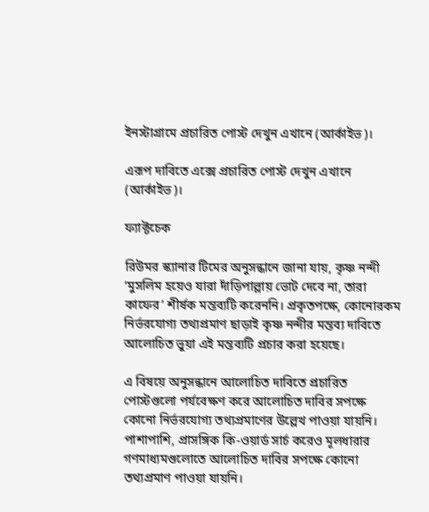ইনস্টাগ্রামে প্রচারিত পোস্ট দেখুন এখানে (আর্কাইভ)।

এরূপ দাবিতে এক্সে প্রচারিত পোস্ট দেখুন এখানে (আর্কাইভ)।

ফ্যাক্টচেক

রিউমর স্ক্যানার টিমের অনুসন্ধানে জানা যায়, কৃষ্ণ নন্দী ‘মুসলিম হয়েও যারা দাঁড়িপাল্লায় ভোট দেবে না, তারা কাফের’ শীর্ষক মন্তব্যটি করেননি। প্রকৃতপক্ষে, কোনোরকম নির্ভরযোগ্য তথ্যপ্রমাণ ছাড়াই কৃষ্ণ নন্দীর মন্তব্য দাবিতে আলোচিত ভুয়া এই মন্তব্যটি প্রচার করা হয়েছে।

এ বিষয়ে অনুসন্ধানে আলোচিত দাবিতে প্রচারিত পোস্টগুলো পর্যবেক্ষণ করে আলোচিত দাবির সপক্ষে কোনো নির্ভরযোগ্য তথ্যপ্রমাণের উল্লেখ পাওয়া যায়নি। পাশাপাশি, প্রাসঙ্গিক কি-ওয়ার্ড সার্চ করেও মূলধারার গণমাধ্যমগুলোতে আলোচিত দাবির সপক্ষে কোনো তথ্যপ্রমাণ পাওয়া যায়নি।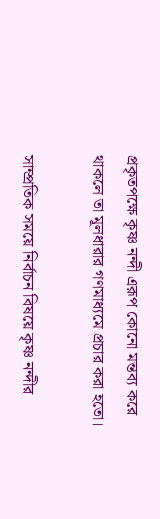প্রকৃতপক্ষে কৃষ্ণ নন্দী এরূপ কোনো মন্তব্য করে থাকলে তা মূলধারার গণমাধ্যমে প্রচার করা হতো।

সাম্প্রতিক সময়ে নির্বাচন বিষয়ে কৃষ্ণ নন্দীর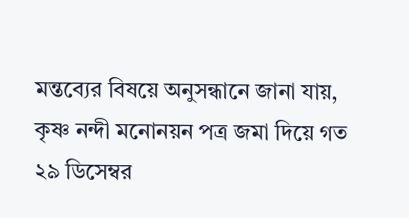মন্তব্যের বিষয়ে অনুসন্ধানে জানা যায়, কৃষ্ণ নন্দী মনোনয়ন পত্র জমা দিয়ে গত ২৯ ডিসেম্বর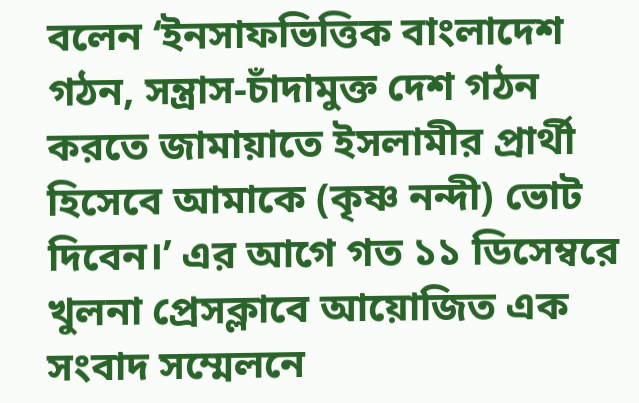বলেন ‘ইনসাফভিত্তিক বাংলাদেশ গঠন, সন্ত্রাস-চাঁদামুক্ত দেশ গঠন করতে জামায়াতে ইসলামীর প্রার্থী হিসেবে আমাকে (কৃষ্ণ নন্দী) ভোট দিবেন।’ এর আগে গত ১১ ডিসেম্বরে খুলনা প্রেসক্লাবে আয়োজিত এক সংবাদ সম্মেলনে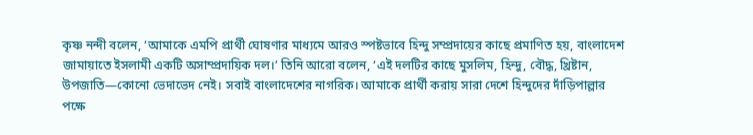কৃষ্ণ নন্দী বলেন, ‘আমাকে এমপি প্রার্থী ঘোষণার মাধ্যমে আরও স্পষ্টভাবে হিন্দু সম্প্রদায়ের কাছে প্রমাণিত হয়, বাংলাদেশ জামায়াতে ইসলামী একটি অসাম্প্রদায়িক দল।’ তিনি আরো বলেন, ‘এই দলটির কাছে মুসলিম, হিন্দু, বৌদ্ধ, খ্রিষ্টান, উপজাতি—কোনো ভেদাভেদ নেই। সবাই বাংলাদেশের নাগরিক। আমাকে প্রার্থী করায় সারা দেশে হিন্দুদের দাঁড়িপাল্লার পক্ষে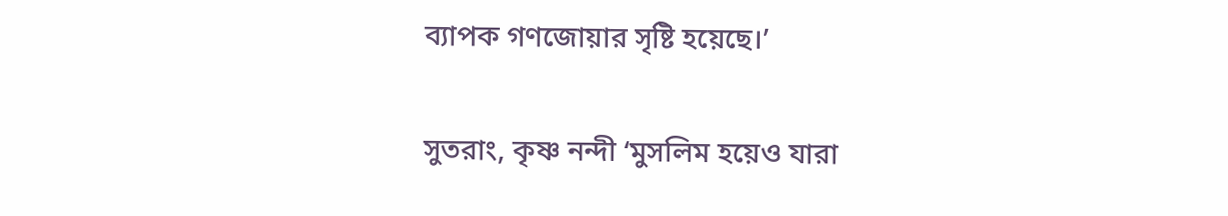ব্যাপক গণজোয়ার সৃষ্টি হয়েছে।’

সুতরাং, কৃষ্ণ নন্দী ‘মুসলিম হয়েও যারা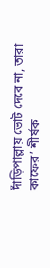দাঁড়িপাল্লায় ভোট দেবে না, তারা কাফের’ শীর্ষক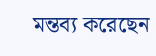মন্তব্য করেছেন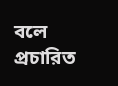বলে প্রচারিত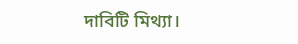দাবিটি মিথ্যা।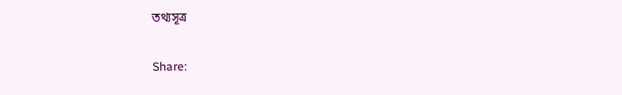তথ্যসূত্র

Share: